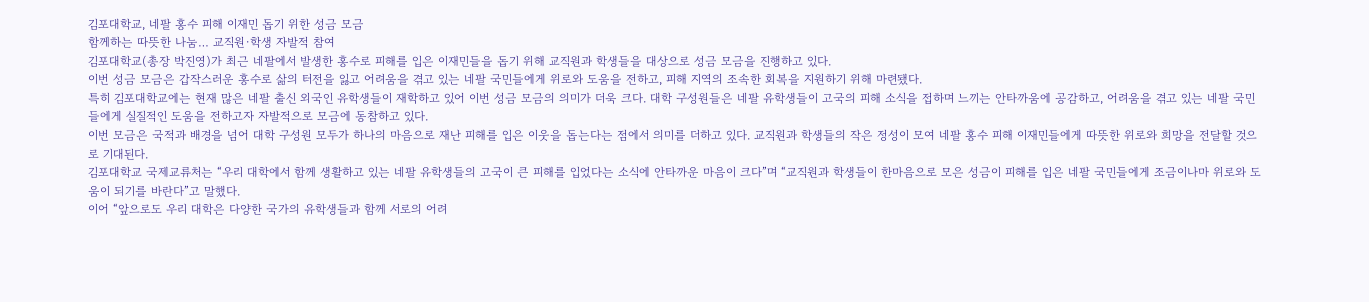김포대학교, 네팔 홍수 피해 이재민 돕기 위한 성금 모금
함께하는 따뜻한 나눔… 교직원·학생 자발적 참여
김포대학교(총장 박진영)가 최근 네팔에서 발생한 홍수로 피해를 입은 이재민들을 돕기 위해 교직원과 학생들을 대상으로 성금 모금을 진행하고 있다.
이번 성금 모금은 갑작스러운 홍수로 삶의 터전을 잃고 어려움을 겪고 있는 네팔 국민들에게 위로와 도움을 전하고, 피해 지역의 조속한 회복을 지원하기 위해 마련됐다.
특히 김포대학교에는 현재 많은 네팔 출신 외국인 유학생들이 재학하고 있어 이번 성금 모금의 의미가 더욱 크다. 대학 구성원들은 네팔 유학생들이 고국의 피해 소식을 접하며 느끼는 안타까움에 공감하고, 어려움을 겪고 있는 네팔 국민들에게 실질적인 도움을 전하고자 자발적으로 모금에 동참하고 있다.
이번 모금은 국적과 배경을 넘어 대학 구성원 모두가 하나의 마음으로 재난 피해를 입은 이웃을 돕는다는 점에서 의미를 더하고 있다. 교직원과 학생들의 작은 정성이 모여 네팔 홍수 피해 이재민들에게 따뜻한 위로와 희망을 전달할 것으로 기대된다.
김포대학교 국제교류처는 “우리 대학에서 함께 생활하고 있는 네팔 유학생들의 고국이 큰 피해를 입었다는 소식에 안타까운 마음이 크다”며 “교직원과 학생들이 한마음으로 모은 성금이 피해를 입은 네팔 국민들에게 조금이나마 위로와 도움이 되기를 바란다”고 말했다.
이어 “앞으로도 우리 대학은 다양한 국가의 유학생들과 함께 서로의 어려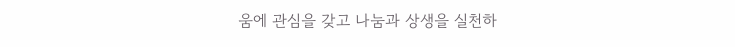움에 관심을 갖고 나눔과 상생을 실천하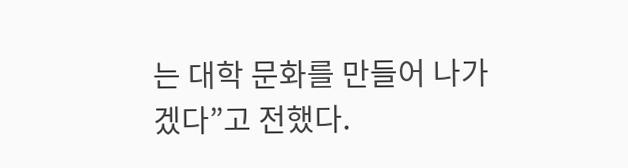는 대학 문화를 만들어 나가겠다”고 전했다.